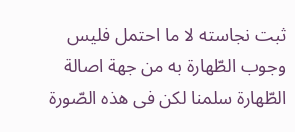ثبت نجاسته لا ما احتمل فليس وجوب الطّهارة به من جهة اصالة الطّهارة سلمنا لكن فى هذه الصّورة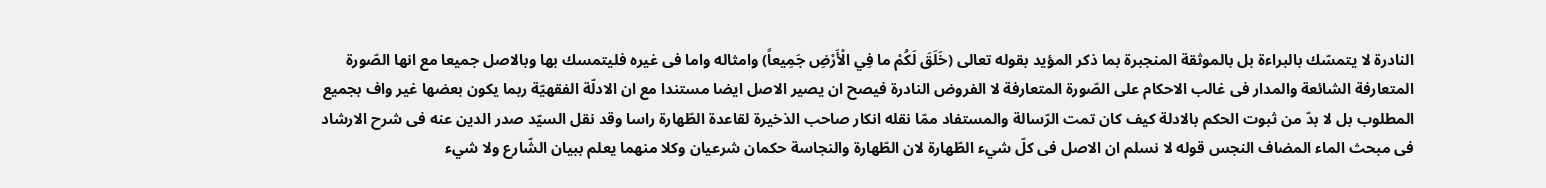النادرة لا يتمسّك بالبراءة بل بالموثقة المنجبرة بما ذكر المؤيد بقوله تعالى (خَلَقَ لَكُمْ ما فِي الْأَرْضِ جَمِيعاً) وامثاله واما فى غيره فليتمسك بها وبالاصل جميعا مع انها الصّورة المتعارفة الشائعة والمدار فى غالب الاحكام على الصّورة المتعارفة لا الفروض النادرة فيصح ان يصير الاصل ايضا مستندا مع ان الادلّة الفقهيّة ربما يكون بعضها غير واف بجميع المطلوب بل لا بدّ من ثبوت الحكم بالادلة كيف كان تمت الرّسالة والمستفاد ممّا نقله انكار صاحب الذخيرة لقاعدة الطّهارة راسا وقد نقل السيّد صدر الدين عنه فى شرح الارشاد فى مبحث الماء المضاف النجس قوله لا نسلم ان الاصل فى كلّ شيء الطّهارة لان الطّهارة والنجاسة حكمان شرعيان وكلا منهما يعلم ببيان الشّارع ولا شيء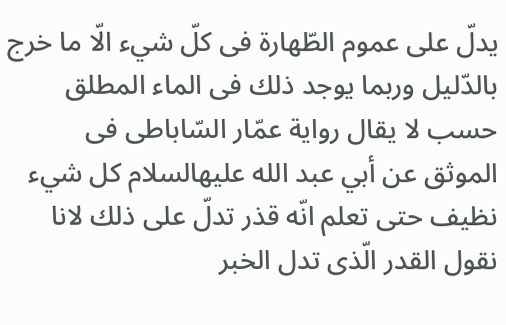يدلّ على عموم الطّهارة فى كلّ شيء الّا ما خرج بالدّليل وربما يوجد ذلك فى الماء المطلق حسب لا يقال رواية عمّار السّاباطى فى الموثق عن أبي عبد الله عليهالسلام كل شيء نظيف حتى تعلم انّه قذر تدلّ على ذلك لانا نقول القدر الّذى تدل الخبر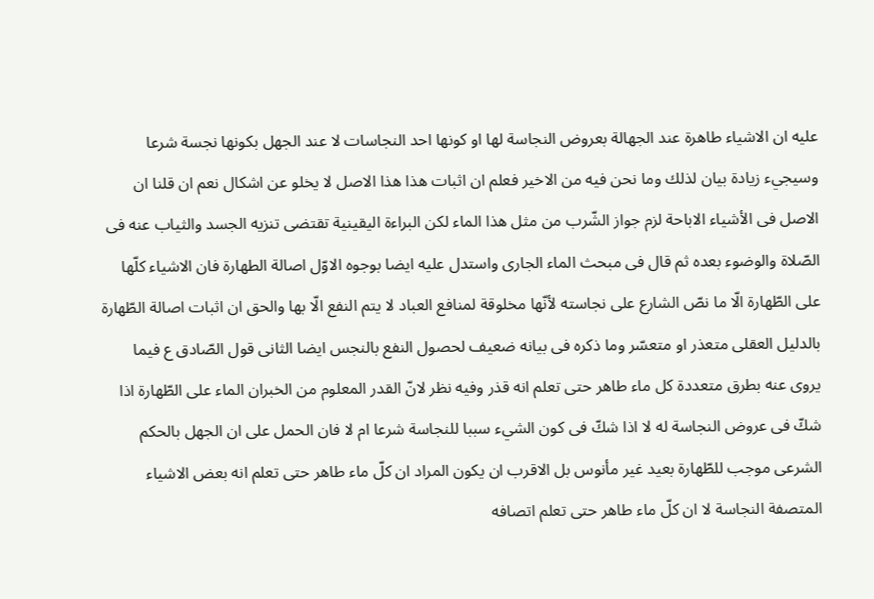عليه ان الاشياء طاهرة عند الجهالة بعروض النجاسة لها او كونها احد النجاسات لا عند الجهل بكونها نجسة شرعا وسيجيء زيادة بيان لذلك وما نحن فيه من الاخير فعلم ان اثبات هذا هذا الاصل لا يخلو عن اشكال نعم ان قلنا ان الاصل فى الأشياء الاباحة لزم جواز الشّرب من مثل هذا الماء لكن البراءة اليقينية تقتضى تنزيه الجسد والثياب عنه فى الصّلاة والوضوء بعده ثم قال فى مبحث الماء الجارى واستدل عليه ايضا بوجوه الاوّل اصالة الطهارة فان الاشياء كلّها على الطّهارة الّا ما نصّ الشارع على نجاسته لأنّها مخلوقة لمنافع العباد لا يتم النفع الّا بها والحق ان اثبات اصالة الطّهارة بالدليل العقلى متعذر او متعسّر وما ذكره فى بيانه ضعيف لحصول النفع بالنجس ايضا الثانى قول الصّادق ع فيما يروى عنه بطرق متعددة كل ماء طاهر حتى تعلم انه قذر وفيه نظر لانّ القدر المعلوم من الخبران الماء على الطّهارة اذا شكّ فى عروض النجاسة له لا اذا شكّ فى كون الشيء سببا للنجاسة شرعا ام لا فان الحمل على ان الجهل بالحكم الشرعى موجب للطّهارة بعيد غير مأنوس بل الاقرب ان يكون المراد ان كلّ ماء طاهر حتى تعلم انه بعض الاشياء المتصفة النجاسة لا ان كلّ ماء طاهر حتى تعلم اتصافه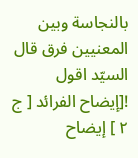بالنجاسة وبين المعنيين فرق قال السيّد اقول
![إيضاح الفرائد [ ج ٢ ] إيضاح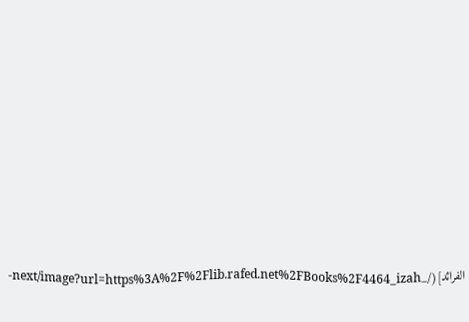الفرائد](/_next/image?url=https%3A%2F%2Flib.rafed.net%2FBooks%2F4464_izah-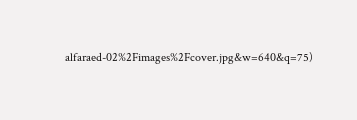alfaraed-02%2Fimages%2Fcover.jpg&w=640&q=75)